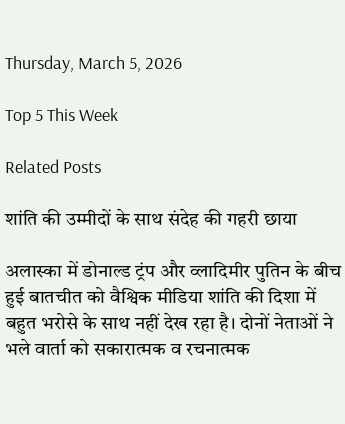Thursday, March 5, 2026

Top 5 This Week

Related Posts

शांति की उम्मीदों के साथ संदेह की गहरी छाया

अलास्का में डोनाल्ड ट्रंप और व्लादिमीर पुतिन के बीच हुई बातचीत को वैश्विक मीडिया शांति की दिशा में बहुत भरोसे के साथ नहीं देख रहा है। दोनों नेताओं ने भले वार्ता को सकारात्मक व रचनात्मक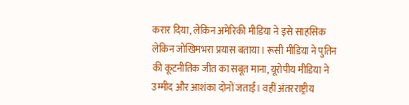करार दिया, लेकिन अमेरिकी मीडिया ने इसे साहसिक लेकिन जोखिमभरा प्रयास बताया। रूसी मीडिया ने पुतिन की कूटनीतिक जीत का सबूत माना, यूरोपीय मीडिया ने उम्मीद और आशंका दोनों जताईं। वहीं अंतरराष्ट्रीय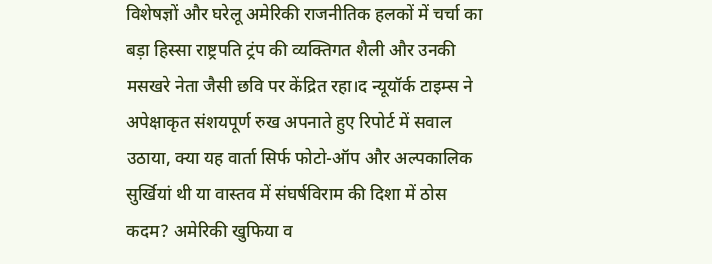विशेषज्ञों और घरेलू अमेरिकी राजनीतिक हलकों में चर्चा का बड़ा हिस्सा राष्ट्रपति ट्रंप की व्यक्तिगत शैली और उनकी मसखरे नेता जैसी छवि पर केंद्रित रहा।द न्यूयॉर्क टाइम्स ने अपेक्षाकृत संशयपूर्ण रुख अपनाते हुए रिपोर्ट में सवाल उठाया, क्या यह वार्ता सिर्फ फोटो-ऑप और अल्पकालिक सुर्खियां थी या वास्तव में संघर्षविराम की दिशा में ठोस कदम? अमेरिकी खुफिया व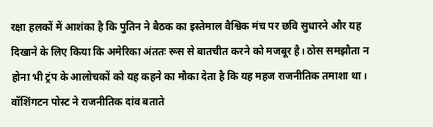रक्षा हलकों में आशंका है कि पुतिन ने बैठक का इस्तेमाल वैश्विक मंच पर छवि सुधारने और यह दिखाने के लिए किया कि अमेरिका अंततः रूस से बातचीत करने को मजबूर है। ठोस समझौता न होना भी ट्रंप के आलोचकों को यह कहने का मौका देता है कि यह महज राजनीतिक तमाशा था।
वॉशिंगटन पोस्ट ने राजनीतिक दांव बताते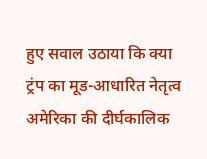हुए सवाल उठाया कि क्या ट्रंप का मूड-आधारित नेतृत्व अमेरिका की दीर्घकालिक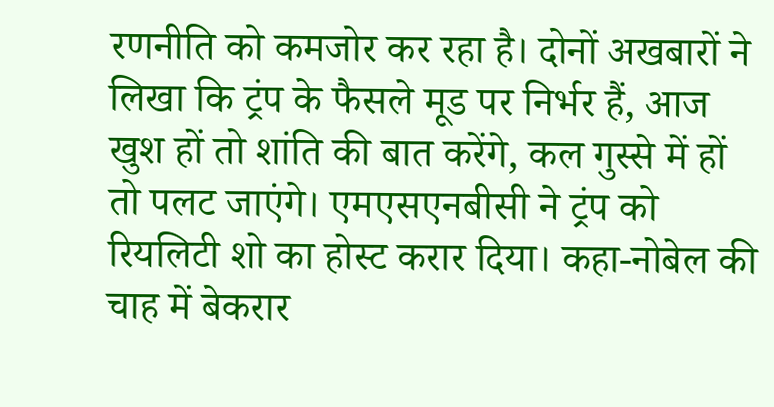रणनीति को कमजोर कर रहा है। दोनों अखबारों ने लिखा कि ट्रंप के फैसले मूड पर निर्भर हैं, आज खुश हों तो शांति की बात करेंगे, कल गुस्से में हों तो पलट जाएंगे। एमएसएनबीसी ने ट्रंप को रियलिटी शो का होस्ट करार दिया। कहा-नोबेल की चाह में बेकरार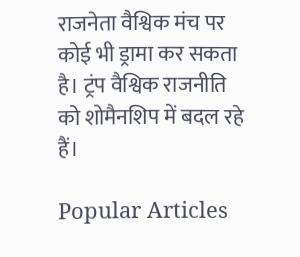राजनेता वैश्विक मंच पर कोई भी ड्रामा कर सकता है। ट्रंप वैश्विक राजनीति को शोमैनशिप में बदल रहे हैं।

Popular Articles